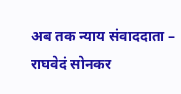अब तक न्याय संवाददाता – राघवेदं सोनकर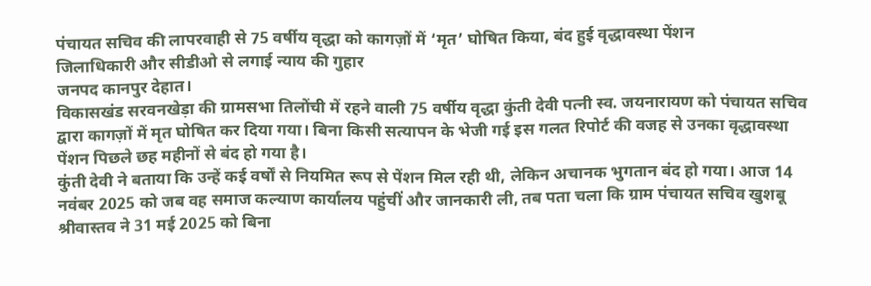पंचायत सचिव की लापरवाही से 75 वर्षीय वृद्धा को कागज़ों में ‘मृत’ घोषित किया, बंद हुई वृद्धावस्था पेंशन
जिलाधिकारी और सीडीओ से लगाई न्याय की गुहार
जनपद कानपुर देहात।
विकासखंड सरवनखेड़ा की ग्रामसभा तिलोंची में रहने वाली 75 वर्षीय वृद्धा कुंती देवी पत्नी स्व. जयनारायण को पंचायत सचिव द्वारा कागज़ों में मृत घोषित कर दिया गया। बिना किसी सत्यापन के भेजी गई इस गलत रिपोर्ट की वजह से उनका वृद्धावस्था पेंशन पिछले छह महीनों से बंद हो गया है।
कुंती देवी ने बताया कि उन्हें कई वर्षों से नियमित रूप से पेंशन मिल रही थी, लेकिन अचानक भुगतान बंद हो गया। आज 14 नवंबर 2025 को जब वह समाज कल्याण कार्यालय पहुंचीं और जानकारी ली, तब पता चला कि ग्राम पंचायत सचिव खुशबू श्रीवास्तव ने 31 मई 2025 को बिना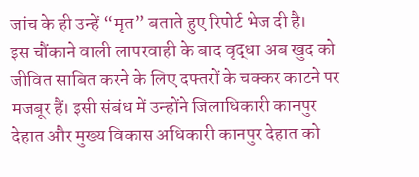जांच के ही उन्हें “मृत” बताते हुए रिपोर्ट भेज दी है।
इस चौंकाने वाली लापरवाही के बाद वृद्धा अब खुद को जीवित साबित करने के लिए दफ्तरों के चक्कर काटने पर मजबूर हैं। इसी संबंध में उन्होंने जिलाधिकारी कानपुर देहात और मुख्य विकास अधिकारी कानपुर देहात को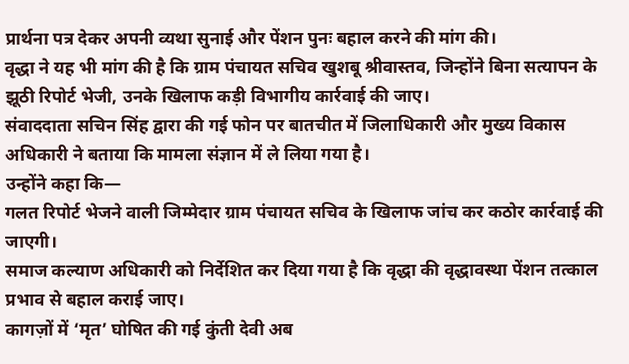प्रार्थना पत्र देकर अपनी व्यथा सुनाई और पेंशन पुनः बहाल करने की मांग की।
वृद्धा ने यह भी मांग की है कि ग्राम पंचायत सचिव खुशबू श्रीवास्तव, जिन्होंने बिना सत्यापन के झूठी रिपोर्ट भेजी, उनके खिलाफ कड़ी विभागीय कार्रवाई की जाए।
संवाददाता सचिन सिंह द्वारा की गई फोन पर बातचीत में जिलाधिकारी और मुख्य विकास अधिकारी ने बताया कि मामला संज्ञान में ले लिया गया है।
उन्होंने कहा कि—
गलत रिपोर्ट भेजने वाली जिम्मेदार ग्राम पंचायत सचिव के खिलाफ जांच कर कठोर कार्रवाई की जाएगी।
समाज कल्याण अधिकारी को निर्देशित कर दिया गया है कि वृद्धा की वृद्धावस्था पेंशन तत्काल प्रभाव से बहाल कराई जाए।
कागज़ों में ‘मृत’ घोषित की गई कुंती देवी अब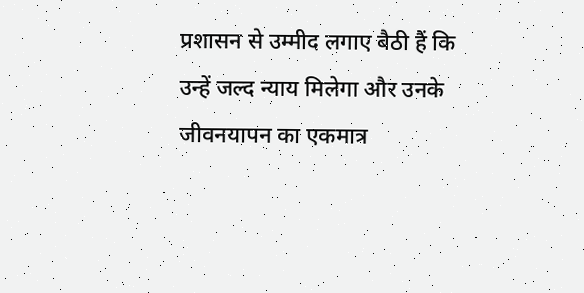प्रशासन से उम्मीद लगाए बैठी हैं कि उन्हें जल्द न्याय मिलेगा और उनके जीवनयापन का एकमात्र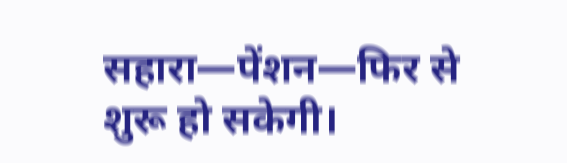सहारा—पेंशन—फिर से शुरू हो सकेगी।